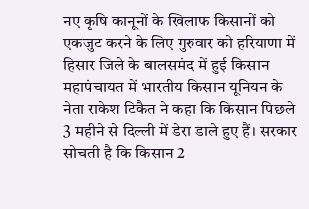नए कृषि कानूनों के खिलाफ किसानों को एकजुट करने के लिए गुरुवार को हरियाणा में हिसार जिले के बालसमंद में हुई किसान महापंचायत में भारतीय किसान यूनियन के नेता राकेश टिकैत ने कहा कि किसान पिछले 3 महीने से दिल्ली में डेरा डाले हुए हैं। सरकार सोचती है कि किसान 2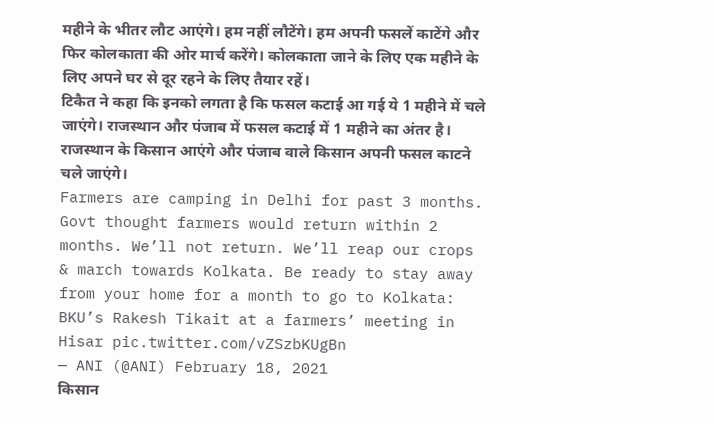महीने के भीतर लौट आएंगे। हम नहीं लौटेंगे। हम अपनी फसलें काटेंगे और फिर कोलकाता की ओर मार्च करेंगे। कोलकाता जाने के लिए एक महीने के लिए अपने घर से दूर रहने के लिए तैयार रहें।
टिकैत ने कहा कि इनको लगता है कि फसल कटाई आ गई ये 1 महीने में चले जाएंगे। राजस्थान और पंजाब में फसल कटाई में 1 महीने का अंतर है। राजस्थान के किसान आएंगे और पंजाब वाले किसान अपनी फसल काटने चले जाएंगे।
Farmers are camping in Delhi for past 3 months. Govt thought farmers would return within 2 months. We’ll not return. We’ll reap our crops & march towards Kolkata. Be ready to stay away from your home for a month to go to Kolkata: BKU’s Rakesh Tikait at a farmers’ meeting in Hisar pic.twitter.com/vZSzbKUgBn
— ANI (@ANI) February 18, 2021
किसान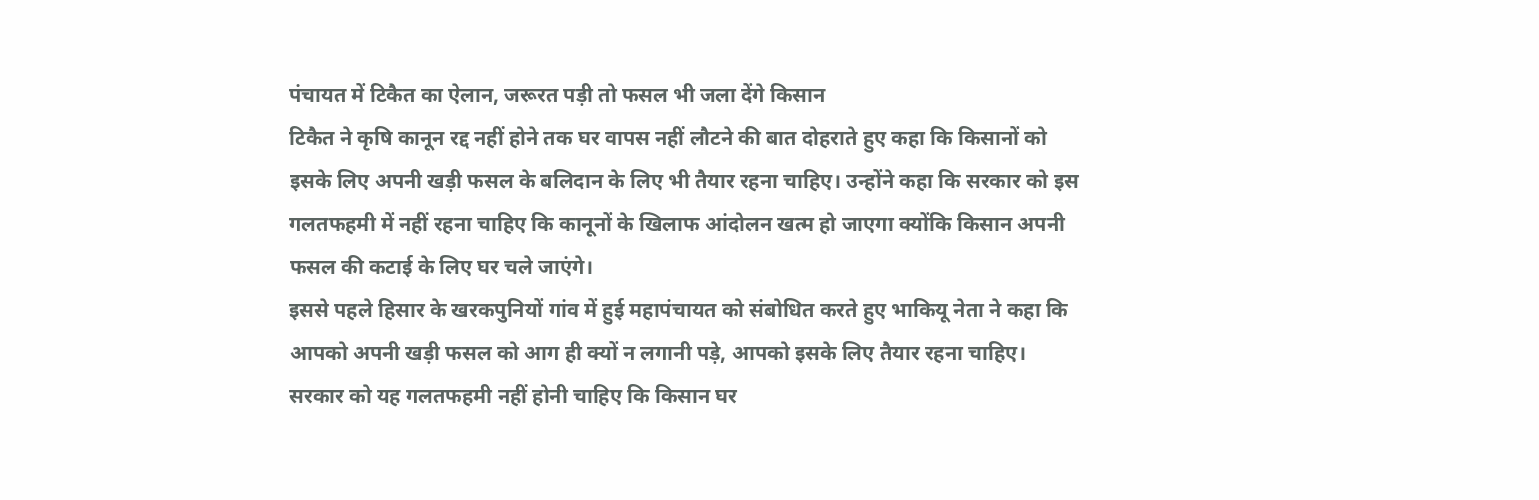पंचायत में टिकैत का ऐलान, जरूरत पड़ी तो फसल भी जला देंगे किसान
टिकैत ने कृषि कानून रद्द नहीं होने तक घर वापस नहीं लौटने की बात दोहराते हुए कहा कि किसानों को इसके लिए अपनी खड़ी फसल के बलिदान के लिए भी तैयार रहना चाहिए। उन्होंने कहा कि सरकार को इस गलतफहमी में नहीं रहना चाहिए कि कानूनों के खिलाफ आंदोलन खत्म हो जाएगा क्योंकि किसान अपनी फसल की कटाई के लिए घर चले जाएंगे।
इससे पहले हिसार के खरकपुनियों गांव में हुई महापंचायत को संबोधित करते हुए भाकियू नेता ने कहा कि आपको अपनी खड़ी फसल को आग ही क्यों न लगानी पड़े, आपको इसके लिए तैयार रहना चाहिए। सरकार को यह गलतफहमी नहीं होनी चाहिए कि किसान घर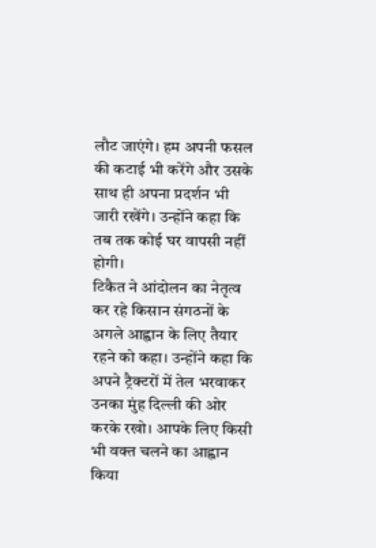लौट जाएंगे। हम अपनी फसल की कटाई भी करेंगे और उसके साथ ही अपना प्रदर्शन भी जारी रखेंगे। उन्होंने कहा कि तब तक कोई घर वापसी नहीं होगी।
टिकैत ने आंदोलन का नेतृत्व कर रहे किसान संगठनों के अगले आह्वान के लिए तैयार रहने को कहा। उन्होंने कहा कि अपने ट्रैक्टरों में तेल भरवाकर उनका मुंह दिल्ली की ओर करके रखो। आपके लिए किसी भी वक्त चलने का आह्वान किया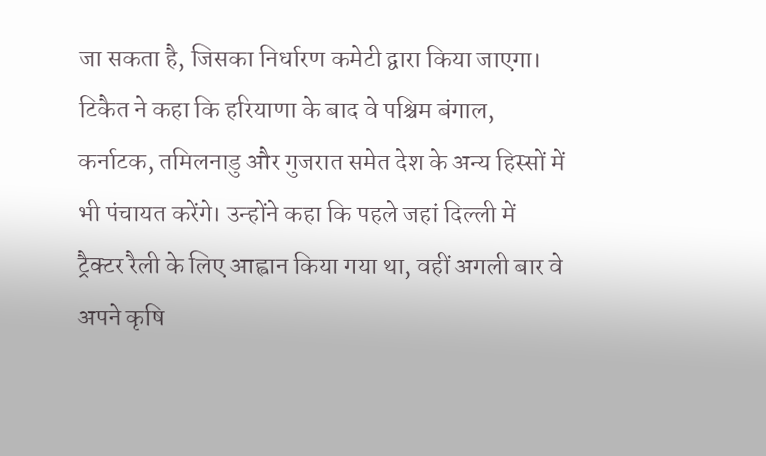जा सकता है, जिसका निर्धारण कमेटी द्वारा किया जाएगा।
टिकैत ने कहा कि हरियाणा के बाद वे पश्चिम बंगाल, कर्नाटक, तमिलनाडु और गुजरात समेत देश के अन्य हिस्सों में भी पंचायत करेंगे। उन्होंने कहा कि पहले जहां दिल्ली में ट्रैक्टर रैली के लिए आह्वान किया गया था, वहीं अगली बार वे अपने कृषि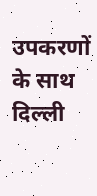उपकरणों के साथ दिल्ली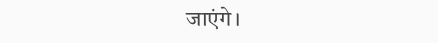जाएंगे।